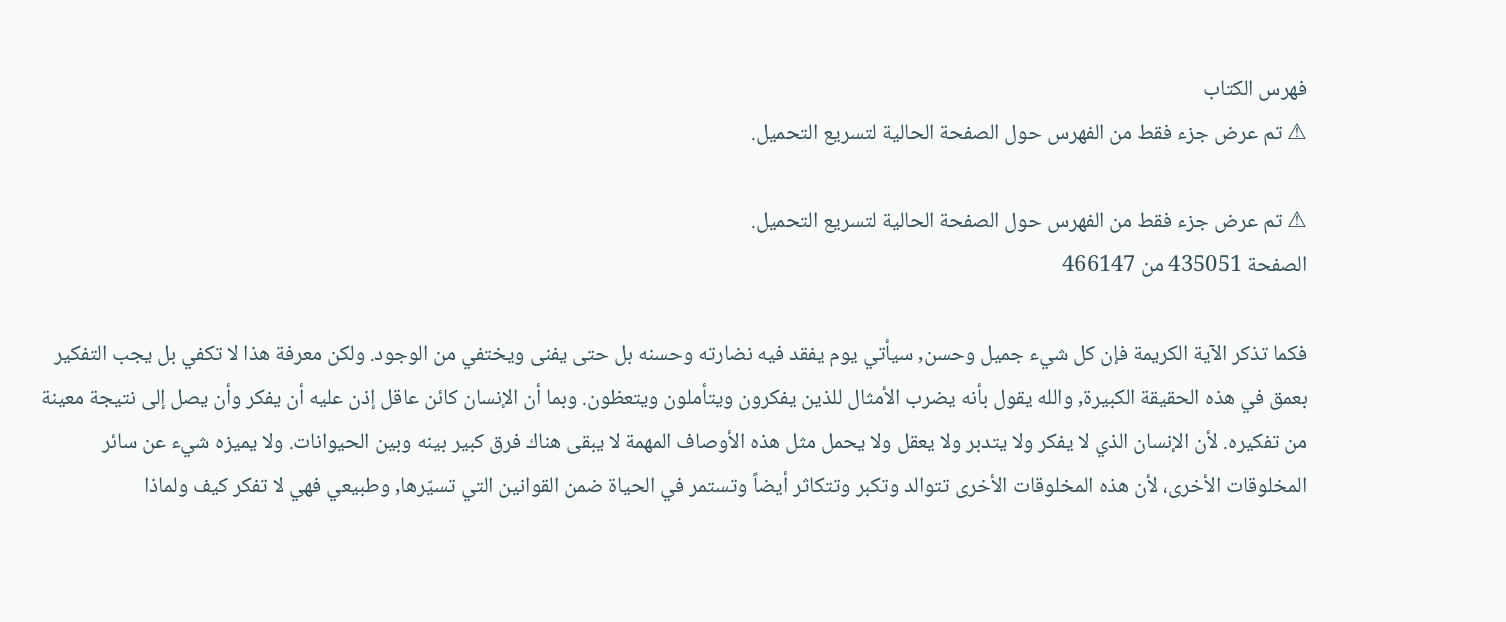فهرس الكتاب
⚠ تم عرض جزء فقط من الفهرس حول الصفحة الحالية لتسريع التحميل.

⚠ تم عرض جزء فقط من الفهرس حول الصفحة الحالية لتسريع التحميل.
الصفحة 435051 من 466147

فكما تذكر الآية الكريمة فإن كل شيء جميل وحسن, سيأتي يوم يفقد فيه نضارته وحسنه بل حتى يفنى ويختفي من الوجود. ولكن معرفة هذا لا تكفي بل يجب التفكير بعمق في هذه الحقيقة الكبيرة, والله يقول بأنه يضرب الأمثال للذين يفكرون ويتأملون ويتعظون. وبما أن الإنسان كائن عاقل إذن عليه أن يفكر وأن يصل إلى نتيجة معينة من تفكيره. لأن الإنسان الذي لا يفكر ولا يتدبر ولا يعقل ولا يحمل مثل هذه الأوصاف المهمة لا يبقى هناك فرق كبير بينه وبين الحيوانات. ولا يميزه شيء عن سائر المخلوقات الأخرى، لأن هذه المخلوقات الأخرى تتوالد وتكبر وتتكاثر أيضاً وتستمر في الحياة ضمن القوانين التي تسيّرها, وطبيعي فهي لا تفكر كيف ولماذا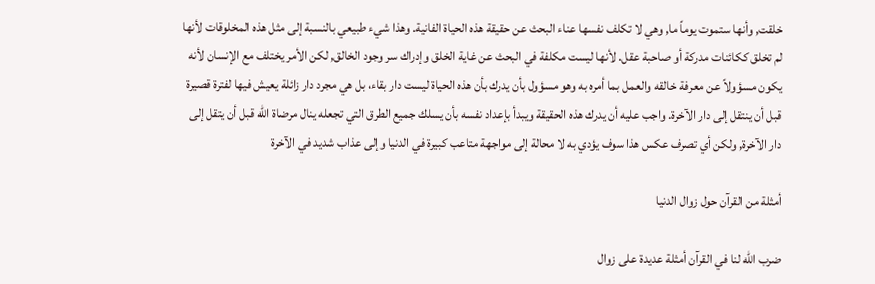خلقت, وأنها ستموت يوماً ما, وهي لا تكلف نفسها عناء البحث عن حقيقة هذه الحياة الفانية. وهذا شيء طبيعي بالنسبة إلى مثل هذه المخلوقات لأنها لم تخلق ككائنات مدركة أو صاحبة عقل. لأنها ليست مكلفة في البحث عن غاية الخلق وإدراك سر وجود الخالق, لكن الأمر يختلف مع الإنسان لأنه يكون مسؤولاً عن معرفة خالقه والعمل بما أمره به وهو مسؤول بأن يدرك بأن هذه الحياة ليست دار بقاء، بل هي مجرد دار زائلة يعيش فيها لفترة قصيرة قبل أن ينتقل إلى دار الآخرة. واجب عليه أن يدرك هذه الحقيقة ويبدأ بإعداد نفسه بأن يسلك جميع الطرق التي تجعله ينال مرضاة الله قبل أن يتقل إلى دار الآخرة, ولكن أي تصرف عكس هذا سوف يؤدي به لا محالة إلى مواجهة متاعب كبيرة في الدنيا وإلى عذاب شديد في الآخرة

أمثلة من القرآن حول زوال الدنيا

ضرب الله لنا في القرآن أمثلة عديدة على زوال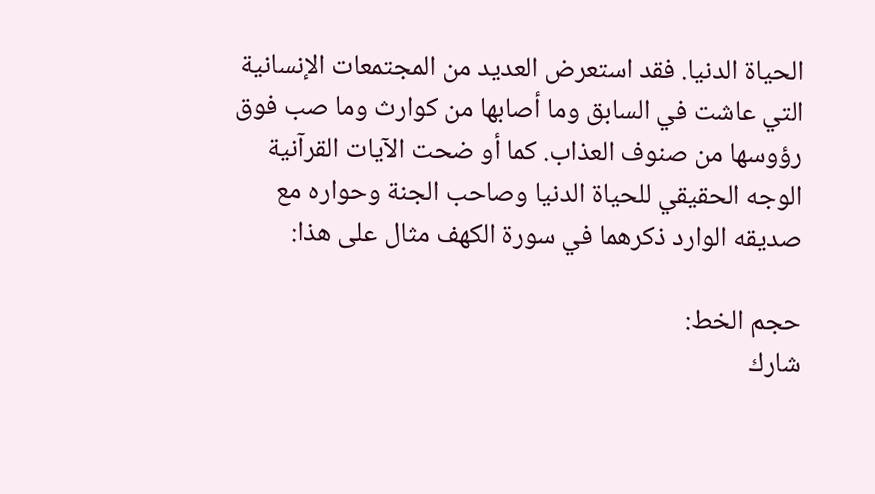الحياة الدنيا. فقد استعرض العديد من المجتمعات الإنسانية التي عاشت في السابق وما أصابها من كوارث وما صب فوق رؤوسها من صنوف العذاب. كما أو ضحت الآيات القرآنية الوجه الحقيقي للحياة الدنيا وصاحب الجنة وحواره مع صديقه الوارد ذكرهما في سورة الكهف مثال على هذا:

حجم الخط:
شارك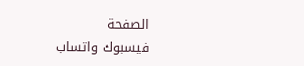الصفحة
فيسبوك واتساب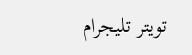تويتر تليجرام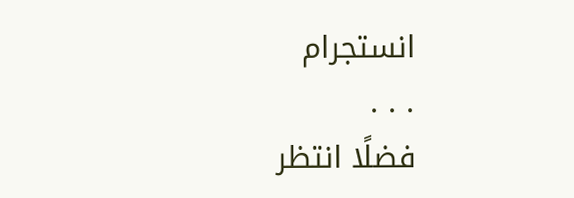انستجرام
. . .
فضلًا انتظر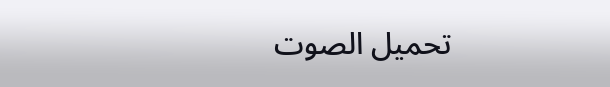تحميل الصوت